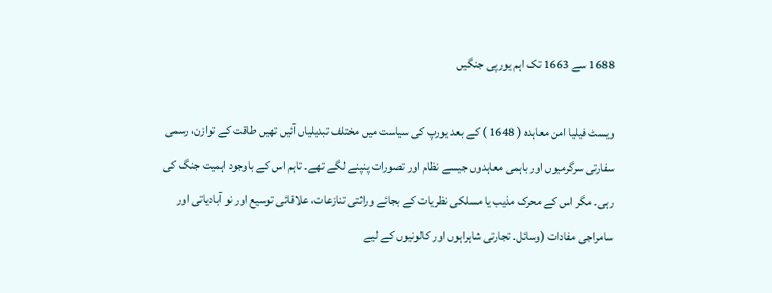1688 سے 1663 تک اہم یورپی جنگیں

ویسٹ فیلیا امن معاہدہ ( 1648 ) کے بعد یورپ کی سیاست میں مختلف تبدیلیاں آئیں تھیں طاقت کے توازن، رسمی سفارتی سرگرمیوں اور باہمی معاہدوں جیسے نظام اور تصورات پنپنے لگے تھے۔ تاہم اس کے باوجود اہمیت جنگ کی رہی۔ مگر اس کے محرک مذیب یا مسلکی نظریات کے بجائے وراثتی تنازعات، علاقائی توسیع اور نو آبادیاتی اور سامراجی مفادات (وسائل۔ تجارتی شاہراہوں اور کالونیوں کے لیے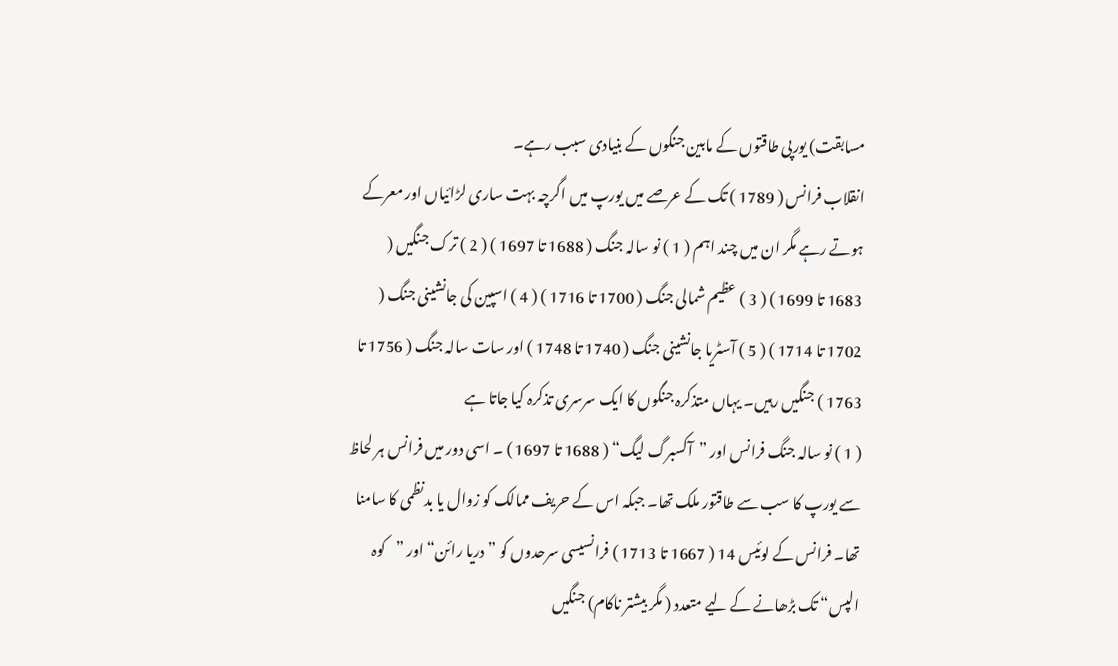مسابقت) یورپی طاقتوں کے مابین جنگوں کے بنیادی سبب رہے۔
انقلاب فرانس ( 1789 ) تک کے عرصے میں یورپ میں اگرچہ بہت ساری لڑائیاں اور معرکے ہوتے رہے مگر ان میں چند اہم ( 1 ) نو سالہ جنگ ( 1688 تا 1697 ) ( 2 ) ترک جنگیں ( 1683 تا 1699 ) ( 3 ) عظیم شمالی جنگ ( 1700 تا 1716 ) ( 4 ) اسپین کی جانشینی جنگ ( 1702 تا 1714 ) ( 5 ) آسٹریا جانشینی جنگ ( 1740 تا 1748 ) اور سات سالہ جنگ ( 1756 تا 1763 ) جنگیں رہیں۔ یہاں متذکرہ جنگوں کا ایک سرسری تذکرہ کیا جاتا ہے
( 1 ) نو سالہ جنگ فرانس اور ”آکسبرگ لیگ“ ( 1688 تا 1697 ) ۔ اسی دور میں فرانس ہر لحاظ سے یورپ کا سب سے طاقتور ملک تھا۔ جبکہ اس کے حریف ممالک کو زوال یا بدنظمی کا سامنا تھا۔ فرانس کے لوئیس 14 ( 1667 تا 1713 ) فرانسیسی سرحدوں کو ”دریا رائن“ اور ”کوہ الپس“ تک بڑھانے کے لیے متعدد ( مگر بیشتر ناکام) جنگیں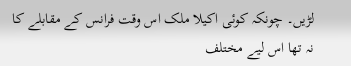لڑیں۔ چونکہ کوئی اکیلا ملک اس وقت فرانس کے مقابلے کا نہ تھا اس لیے مختلف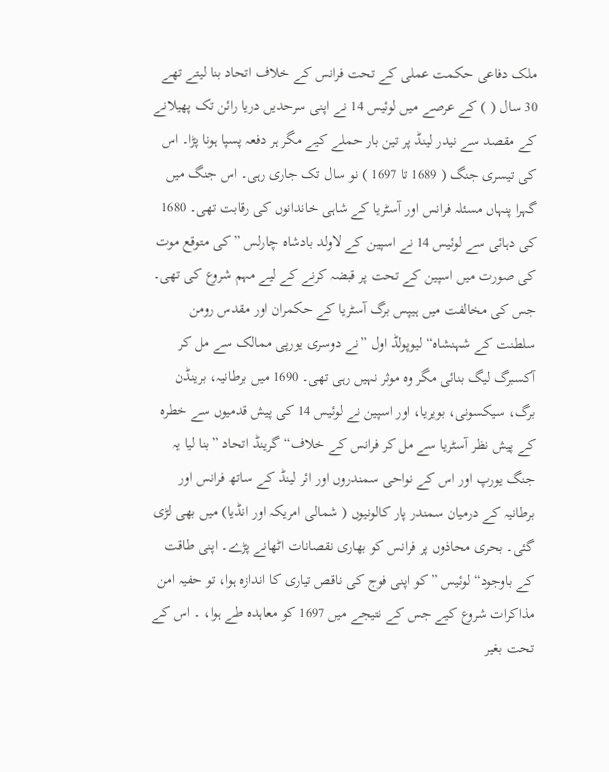ملک دفاعی حکمت عملی کے تحت فرانس کے خلاف اتحاد بنا لیتے تھے 30 سال ( ) کے عرصے میں لوئیس 14 نے اپنی سرحدیں دریا رائن تک پھیلانے کے مقصد سے نیدر لینڈ پر تین بار حملے کیے مگر ہر دفعہ پسپا ہونا پڑا۔ اس کی تیسری جنگ ( 1689 تا 1697 ) نو سال تک جاری رہی۔ اس جنگ میں گہرا پنہاں مسئلہ فرانس اور آسٹریا کے شاہی خاندانوں کی رقابت تھی۔ 1680 کی دہائی سے لوئیس 14 نے اسپین کے لاولد بادشاہ چارلس ”کی متوقع موت کی صورت میں اسپین کے تحت پر قبضہ کرنے کے لیے مہم شروع کی تھی۔ جس کی مخالفت میں ہیپس برگ آسٹریا کے حکمران اور مقدس رومن سلطنت کے شہنشاہ“ لیوپولڈ اول ”نے دوسری یورپی ممالک سے مل کر آکسبرگ لیگ بنائی مگر وہ موثر نہیں رہی تھی۔ 1690 میں برطانیہ، برینڈن برگ، سیکسونی، بویریا، اور اسپین نے لوئیس 14 کی پیش قدمیوں سے خطرہ کے پیش نظر آسٹریا سے مل کر فرانس کے خلاف“ گرینڈ اتحاد ”بنا لیا یہ جنگ یورپ اور اس کے نواحی سمندروں اور ائر لینڈ کے ساتھ فرانس اور برطانیہ کے درمیان سمندر پار کالونیوں ( شمالی امریکہ اور انڈیا) میں بھی لڑی گئی۔ بحری محاذوں پر فرانس کو بھاری نقصانات اٹھانے پڑے۔ اپنی طاقت کے باوجود“ لوئیس ”کو اپنی فوج کی ناقص تیاری کا اندازہ ہوا، تو حفیہ امن مذاکرات شروع کیے جس کے نتیجے میں 1697 کو معاہدہ طے ہوا، ۔ اس کے تحت بغیر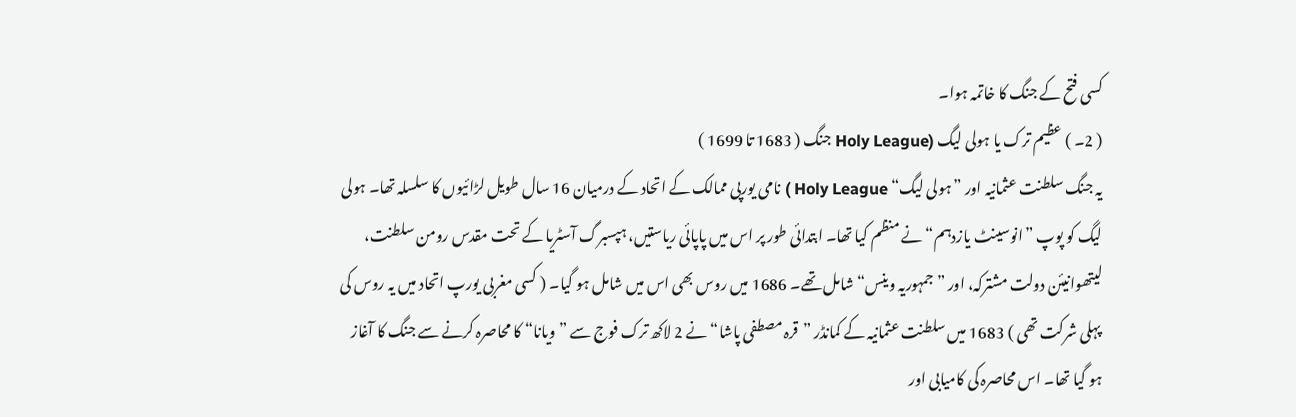کسی فتح کے جنگ کا خاتمہ ہوا۔
( 2۔ ) عظیم ترک یا ہولی لیگ (Holy League جنگ ( 1683 تا 1699 )
یہ جنگ سلطنت عثمانیہ اور ”ہولی لیگ“ Holy League ) نامی یورپی ممالک کے اتحاد کے درمیان 16 سال طویل لڑائیوں کا سلسلہ تھا۔ ہولی لیگ کو پوپ ”انوسینٹ یازدہم“ نے منظم کیا تھا۔ ابتدائی طور پر اس میں پاپائی ریاستیں، ہپسبرگ آسٹریا کے تحت مقدس رومن سلطنت، لیتھوانیئن دولت مشترکہ، اور ”جمہوریہ وینس“ شامل تھے۔ 1686 میں روس بھی اس میں شامل ہو گیا۔ ( کسی مغربی یورپ اتحاد میں یہ روس کی پہلی شرکت تھی ) 1683 میں سلطنت عثمانیہ کے کمانڈر ”قرہ مصطفی پاشا“ نے 2 لاکھ ترک فوج سے ”ویانا“ کا محاصرہ کرنے سے جنگ کا آغاز ہو گیا تھا۔ اس محاصرہ کی کامیابی اور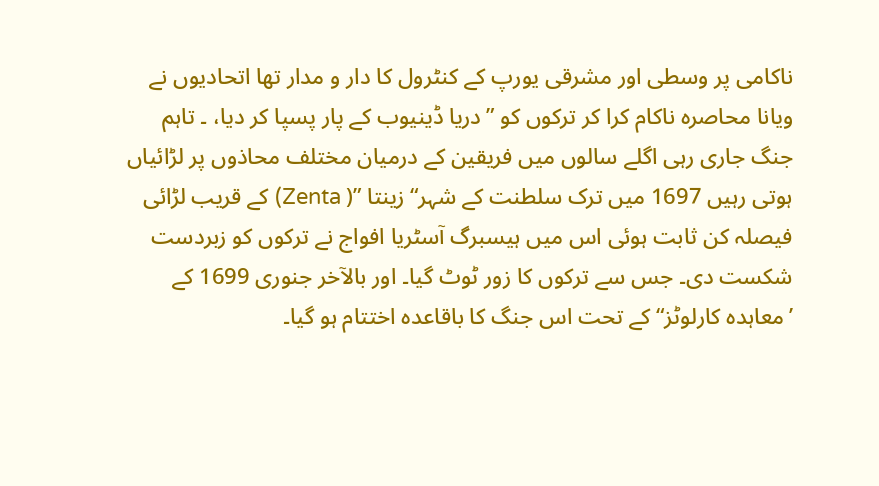ناکامی پر وسطی اور مشرقی یورپ کے کنٹرول کا دار و مدار تھا اتحادیوں نے ویانا محاصرہ ناکام کرا کر ترکوں کو ”دریا ڈینیوب کے پار پسپا کر دیا، ۔ تاہم جنگ جاری رہی اگلے سالوں میں فریقین کے درمیان مختلف محاذوں پر لڑائیاں ہوتی رہیں 1697 میں ترک سلطنت کے شہر“ زینتا ”( Zenta) کے قریب لڑائی فیصلہ کن ثابت ہوئی اس میں ہیسبرگ آسٹریا افواج نے ترکوں کو زبردست شکست دی۔ جس سے ترکوں کا زور ٹوٹ گیا۔ اور بالآخر جنوری 1699 کے ’معاہدہ کارلوٹز“ کے تحت اس جنگ کا باقاعدہ اختتام ہو گیا۔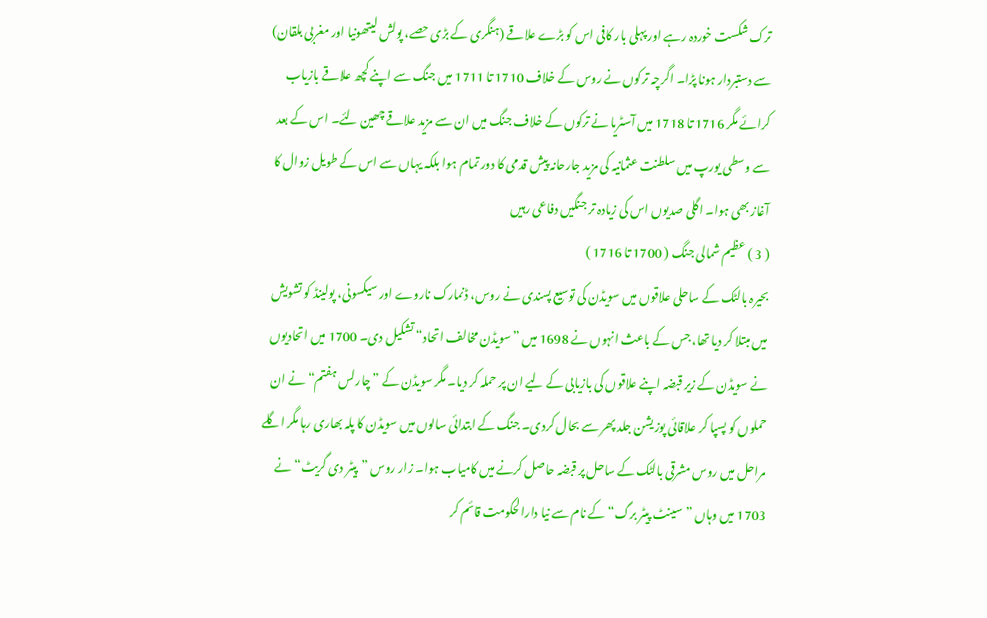ترک شکست خوردہ رہے اور پہلی بار کافی اس کو بڑے علاقے (ہنگری کے بڑی حصے، پولش لیتھونیا اور مغربی بلقان) سے دستبردار ہونا پڑا۔ اگرچہ ترکوں نے روس کے خلاف 1710 تا 1711 میں جنگ سے اپنے کچھ علاقے بازیاب کرائے مگر 1716 تا 1718 میں آسٹریا نے ترکوں کے خلاف جنگ میں ان سے مزید علاقے چھین لئے۔ اس کے بعد سے وسطی یورپ میں سلطنت عثمانیہ کی مزید جارحانہ پیش قدمی کا دور تمام ہوا بلکہ یہاں سے اس کے طویل زوال کا آغاز بھی ہوا۔ اگلی صدیوں اس کی زیادہ تر جنگیں دفاعی رہیں
( 3 ) عظیم شمالی جنگ ( 1700 تا 1716 )
بحیرہ بالٹک کے ساحلی علاقوں میں سویڈن کی توسیع پسندی نے روس، ڈنمارک ناروے اور سیکسونی، پولینڈ کو تشویش میں مبتلا کر دیا تھا، جس کے باعث انہوں نے 1698 میں ”سویڈن مخالف اتحاد“ تشکیل دی۔ 1700 میں اتحادیوں نے سویڈن کے زیر قبضہ اپنے علاقوں کی بازیابی کے لیے ان پر حملہ کر دیا۔ مگر سویڈن کے ”چارلس ہفتم“ نے ان حملوں کو پسپا کر علاقائی پوزیشن جلد پھر سے بحال کردی۔ جنگ کے ابتدائی سالوں میں سویڈن کا پلہ بھاری رہا مگر اگلے مراحل میں روس مشرقی بالٹک کے ساحل پر قبضہ حاصل کرنے میں کامیاب ہوا۔ زار روس ”پیٹر دی گریٹ“ نے 1703 میں وہاں ”سینٹ پیٹر برگ“ کے نام سے نیا دارالحکومت قائم کر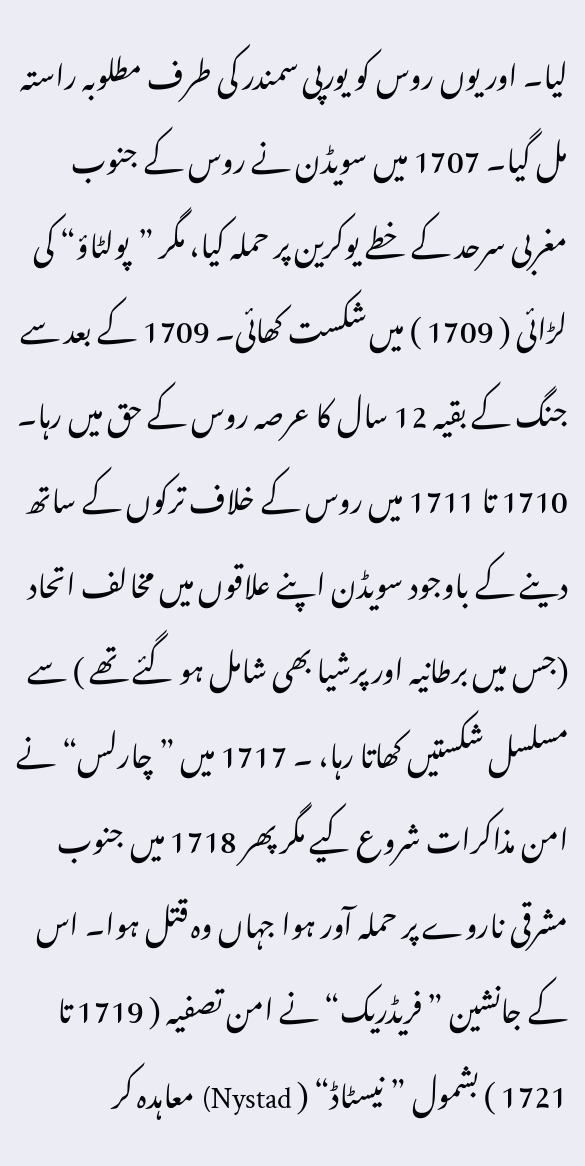لیا۔ اور یوں روس کو یورپی سمندر کی طرف مطلوبہ راستہ مل گیا۔ 1707 میں سویڈن نے روس کے جنوب مغربی سرحد کے خطے یوکرین پر حملہ کیا، مگر ”پولٹاؤ“ کی لڑائی ( 1709 ) میں شکست کھائی۔ 1709 کے بعد سے جنگ کے بقیہ 12 سال کا عرصہ روس کے حق میں رہا۔ 1710 تا 1711 میں روس کے خلاف ترکوں کے ساتھ دینے کے باوجود سویڈن اپنے علاقوں میں مخالف اتحاد (جس میں برطانیہ اور پرشیا بھی شامل ہو گئے تھے ) سے مسلسل شکستیں کھاتا رہا، ۔ 1717 میں ”چارلس“ نے امن مذاکرات شروع کیے مگر پھر 1718 میں جنوب مشرقی ناروے پر حملہ آور ہوا جہاں وہ قتل ہوا۔ اس کے جانشین ”فریڈریک“ نے امن تصفیہ ( 1719 تا 1721 ) بشمول ”نیسٹاڈ“ ( Nystad) معاہدہ کر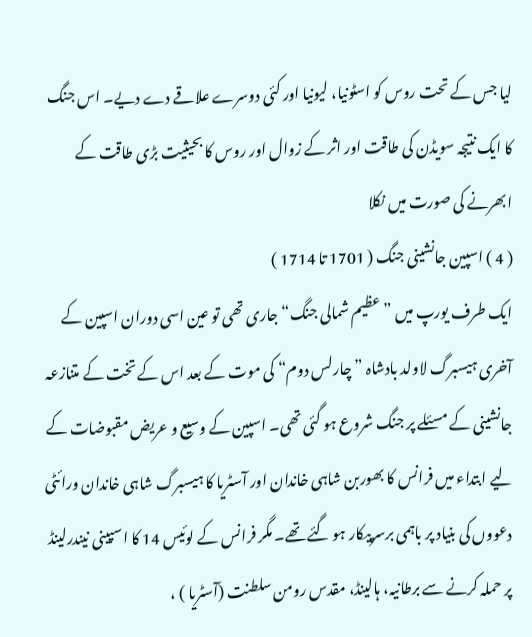لیا جس کے تحت روس کو اسٹونیا، لیونیا اور کئی دوسرے علاقے دے دیے۔ اس جنگ کا ایک نتیجہ سویڈن کی طاقت اور اثر کے زوال اور روس کا بحیثیت بڑی طاقت کے ابھرنے کی صورت میں نکلا
( 4 ) اسپین جانشینی جنگ ( 1701 تا 1714 )
ایک طرف یورپ میں ”عظیم شمالی جنگ“ جاری تھی تو عین اسی دوران اسپین کے آخری ہیسبرگ لاولد بادشاہ ”چارلس دوم“ کی موت کے بعد اس کے تخت کے متنازعہ جانشینی کے مسئلے پر جنگ شروع ہو گئی تھی۔ اسپین کے وسیع و عریض مقبوضات کے لیے ابتداء میں فرانس کا بھوربن شاہی خاندان اور آسٹریا کا ہیسبرگ شاہی خاندان ورائٹی دعووں کی بنیاد پر باہمی برسرپیکار ہو گئے تھے۔ مگر فرانس کے لوئیس 14 کا اسپینی نیندرلینڈ پر حملہ کرنے سے برطانیہ، ہالینڈ، مقدس رومن سلطنت (آسٹریا ) ،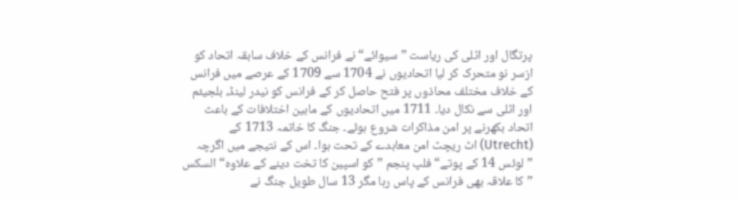پرتگال اور اٹلی کی ریاست ”سیوائے“ نے فرانس کے خلاف سابقہ اتحاد کو ازسر نو متحرک کر لیا اتحادیوں نے 1704 سے 1709 کے عرصے میں فرانس کے خلاف مختلف محاذوں پر فتح حاصل کر کے فرانس کو نیدر لینڈ، بلجیئم اور اٹلی سے نکال دیا۔ 1711 میں اتحادیوں کے مابین اختلافات کے باعث اتحاد بکھرنے پر امن مذاکرات شروع ہوئے۔ جنگ کا خاتمہ 1713 کے (Utrecht) اٹ ریچٹ امن معاہدے کے تحت ہوا۔ اس کے نتیجے میں اگرچہ ”لوئس 14 کے پوتے“ فلپ پنجم ”کو اسپین کا تخت دینے کے علاوہ“ السکس ”کا علاقہ بھی فرانس کے پاس رہا مگر 13 سال طویل جنگ نے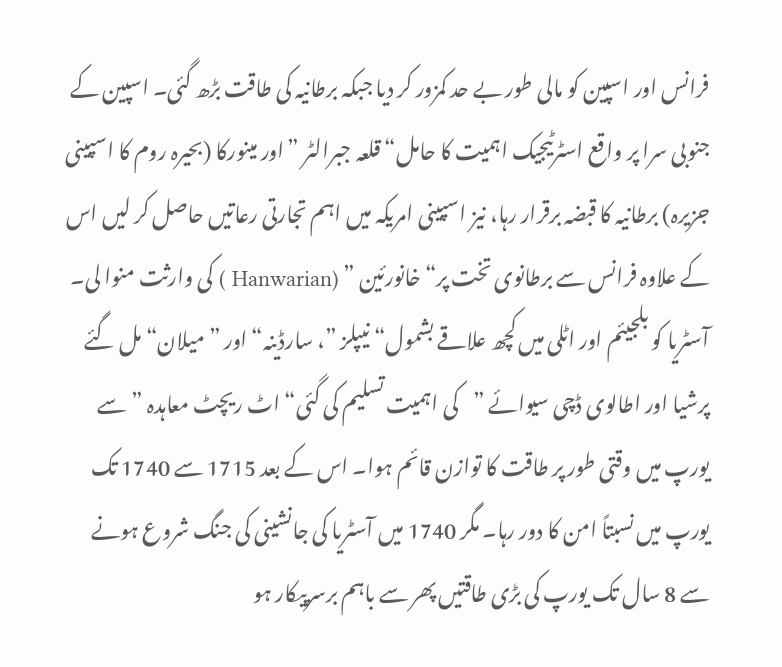فرانس اور اسپین کو مالی طور بے حد کمزور کر دیا جبکہ برطانیہ کی طاقت بڑھ گئی۔ اسپین کے جنوبی سرا پر واقع اسٹرٹیجیک اہمیت کا حامل“ قلعہ جبرالٹر ”اور مینورکا (بحیرہ روم کا اسپینی جزیرہ) برطانیہ کا قبضہ برقرار رہا، نیز اسپینی امریکہ میں اہم تجارتی رعاتیں حاصل کر لیں اس کے علاوہ فرانس سے برطانوی تخت پر“ خانورئین ” (Hanwarian ) کی وارثت منوا لی۔ آسٹریا کو بلجیئم اور اٹلی میں کچھ علاقے بشمول“ نیپلز ”، سارڈینہ“ اور ”میلان“ مل گئے پرشیا اور اطالوی ڈچی سیوائے ”کی اہمیت تسلیم کی گئی“ اٹ ریچٹ معاہدہ ”سے یورپ میں وقتی طور پر طاقت کا توازن قائم ہوا۔ اس کے بعد 1715 سے 1740 تک یورپ میں نسبتاً امن کا دور رہا۔ مگر 1740 میں آسٹریا کی جانشینی کی جنگ شروع ہونے سے 8 سال تک یورپ کی بڑی طاقتیں پھر سے باہم برسرپیکار ہو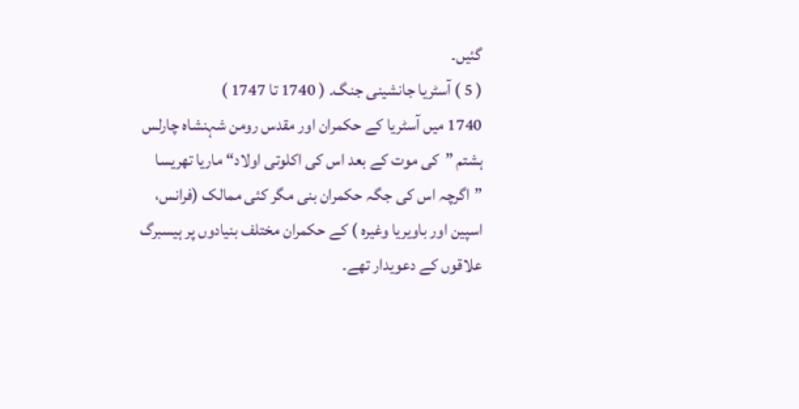گئیں۔
( 5 ) آسٹریا جانشینی جنگ۔ ( 1740 تا 1747 )
1740 میں آسٹریا کے حکمران اور مقدس رومن شہنشاہ چارلس ہشتم ”کی موت کے بعد اس کی اکلوتی اولاد“ ماریا تھریسا ”اگرچہ اس کی جگہ حکمران بنی مگر کئی ممالک (فرانس، اسپین اور باویریا وغیرہ ) کے حکمران مختلف بنیادوں پر ہیسبرگ علاقوں کے دعویدار تھے۔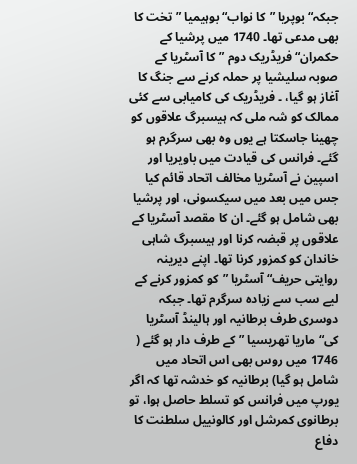جبکہ“ بوپریا ”کا نواب“ بوہیمیا ”تخت کا بھی مدعی تھا۔ 1740 میں پرشیا کے حکمران“ فریڈریک دوم ”کا آسٹریا کے صوبہ سلیشیا پر حملہ کرنے سے جنگ کا آغاز ہو گیا، ۔ فریڈریک کی کامیابی سے کئی ممالک کو شہ ملی کہ ہیسبرگ علاقوں کو چھینا جاسکتا ہے یوں وہ بھی سرگرم ہو گئے۔ فرانس کی قیادت میں باویریا اور اسپین نے آسٹریا مخالف اتحاد قائم کیا جس میں بعد میں سیکسونی، اور پرشیا بھی شامل ہو گئے۔ ان کا مقصد آسٹریا کے علاقوں پر قبضہ کرنا اور ہیسبرگ شاہی خاندان کو کمزور کرنا تھا۔ اپنے دیرینہ روایتی حریف“ آسٹریا ”کو کمزور کرنے کے لیے سب سے زیادہ سرگرم تھا۔ جبکہ دوسری طرف برطانیہ اور ہالینڈ آسٹریا کی“ ماریا تھریسیا ”کے طرف دار ہو گئے ( 1746 میں روس بھی اس اتحاد میں شامل ہو گیا) برطانیہ کو خدشہ تھا کہ اگر یورپ میں فرانس کو تسلط حاصل ہوا، تو برطانوی کمرشل اور کالونییل سلطنت کا دفاع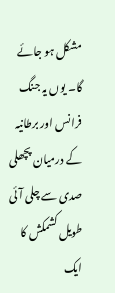مشکل ہو جائے گا۔ یوں یہ جنگ فرانس اور برطانیہ کے درمیان پچھلی صدی سے چلی آئی طویل کشمکش کا ایک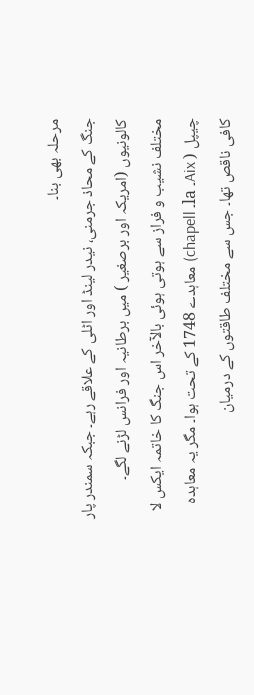مرحلہ بھی بنا۔
جنگ کے محاذ جرمنی، نیدر لینڈ اور اٹلی کے علاقے رہے۔ جبکہ سمندر پار کالونیوں (امریکہ اور برصغیر ) میں برطانیہ اور فرانس لڑنے لگے۔ مختلف نشیب و فراز سے ہوتی ہوئی بالآخر اس جنگ کا خاتمہ ایکس لا چیپل ( Aix۔ la۔ chapell) معاہدے 1748 کے تحت ہوا۔ مگر یہ معاہدہ کافی ناقص تھا۔ جس سے مختلف طاقتوں کے درمیان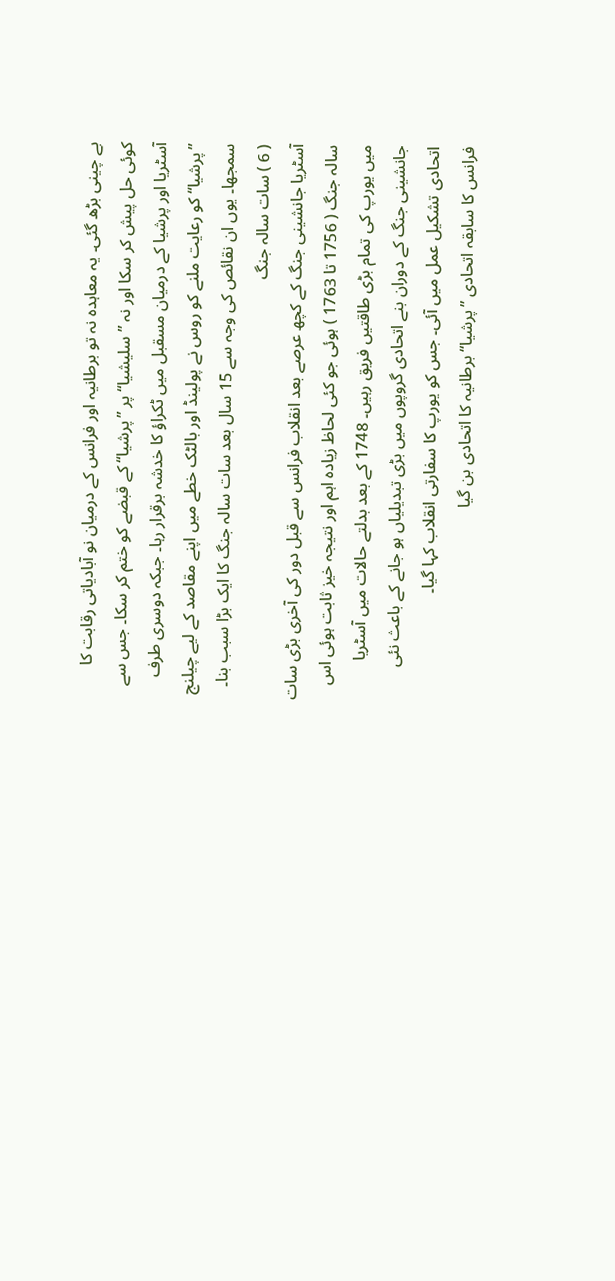بے چینی بڑھ گئی۔ یہ معاہدہ نہ تو برطانیہ اور فرانس کے درمیان نو آبادیاتی رقابت کا کوئی حل پیش کر سکا اور نہ ”سلیشیا“ پر ”پرشیا“ کے قبضے کو ختم کر سکا۔ جس سے آسٹریا اور پرشیا کے درمیان مسقبل میں ٹکراؤ کا خدشہ برقرار رہا۔ جبکہ دوسری طرف ”پرشیا“ کو رعایت ملنے کو روس نے پولینڈ اور بالٹک خطے میں اپنے مقاصد کے لیے چیلنج سمجھا۔ یوں ان نقائص کی وجہ سے 15 سال بعد سات سالہ جنگ کا ایک بڑا سبب بنا۔
( 6 ) سات سالہ جنگ
آسٹریا جانشینی جنگ کے کچھ عرصے بعد انقلاب فرانس سے قبل دور کی آخری بڑی سات سالہ جنگ ( 1756 تا 1763 ) ہوئی جو کئی لحاظ زیادہ اہم اور نتیجہ خیز ثابت ہوئی اس میں یورپ کی تمام بڑی طاقتیں فریق رہیں۔ 1748 کے بعد بدلتے حالات میں آسٹریا جانشینی جنگ کے دوران بنے اتحادی گروپوں میں بڑی تبدیلیاں ہو جانے کے باعث نئی اتحادی تشکیل عمل میں آئی۔ جس کو یورپ کا سفارتی انقلاب کہا گیا۔
فرانس کا سابقہ اتحادی ”پرشیا“ برطانیہ کا اتحادی بن گیا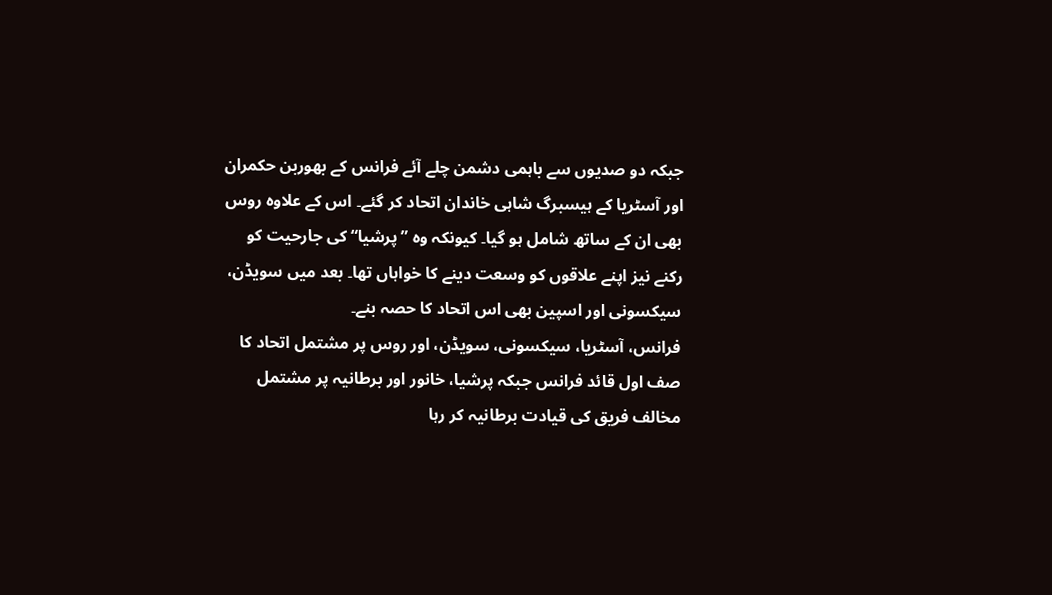جبکہ دو صدیوں سے باہمی دشمن چلے آئے فرانس کے بھوربن حکمران اور آسٹریا کے ہیسبرگ شاہی خاندان اتحاد کر گئے۔ اس کے علاوہ روس بھی ان کے ساتھ شامل ہو گیا۔ کیونکہ وہ ”پرشیا“ کی جارحیت کو رکنے نیز اپنے علاقوں کو وسعت دینے کا خواہاں تھا۔ بعد میں سویڈن، سیکسونی اور اسپین بھی اس اتحاد کا حصہ بنے۔
فرانس، آسٹریا، سیکسونی، سویڈن، اور روس پر مشتمل اتحاد کا صف اول قائد فرانس جبکہ پرشیا، خانور اور برطانیہ پر مشتمل مخالف فریق کی قیادت برطانیہ کر رہا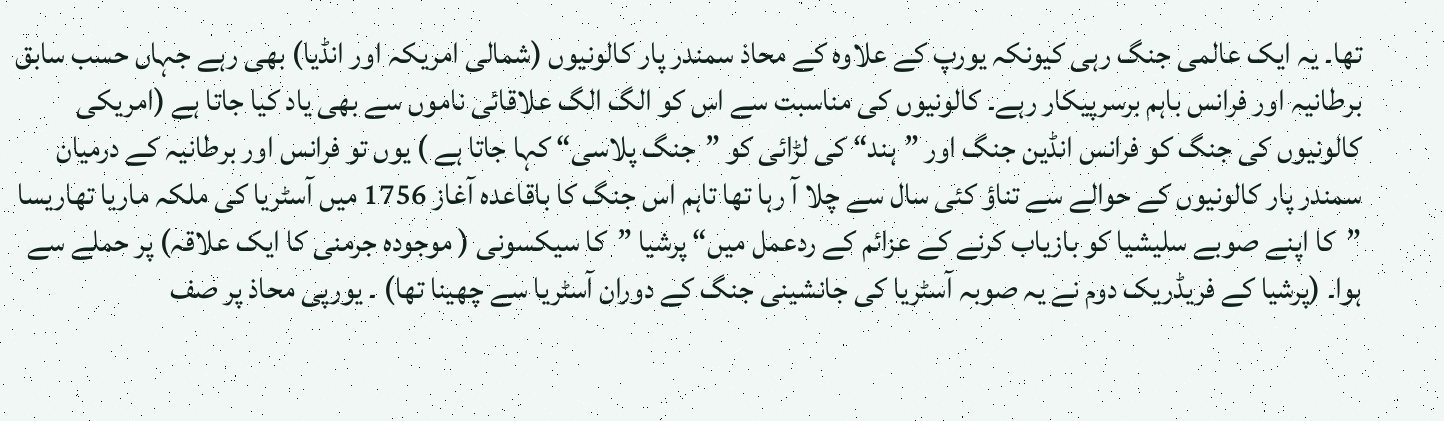تھا۔ یہ ایک عالمی جنگ رہی کیونکہ یورپ کے علاوہ کے محاذ سمندر پار کالونیوں (شمالی امریکہ اور انڈیا) بھی رہے جہاں حسب سابق برطانیہ اور فرانس باہم برسرپیکار رہے۔ کالونیوں کی مناسبت سے اس کو الگ الگ علاقائی ناموں سے بھی یاد کیا جاتا ہے (امریکی کالونیوں کی جنگ کو فرانس انڈین جنگ اور ”ہند“ کی لڑائی کو ”جنگ پلاسی“ کہا جاتا ہے ) یوں تو فرانس اور برطانیہ کے درمیان سمندر پار کالونیوں کے حوالے سے تناؤ کئی سال سے چلا آ رہا تھا تاہم اس جنگ کا باقاعدہ آغاز 1756 میں آسٹریا کی ملکہ ماریا تھاریسا ”کا اپنے صوبے سلیشیا کو بازیاب کرنے کے عزائم کے ردعمل میں“ پرشیا ”کا سیکسونی ( موجودہ جرمنی کا ایک علاقہ) پر حملے سے ہوا۔ (پرشیا کے فریڈریک دوم نے یہ صوبہ آسٹریا کی جانشینی جنگ کے دوران آسٹریا سے چھینا تھا) ۔ یورپی محاذ پر صف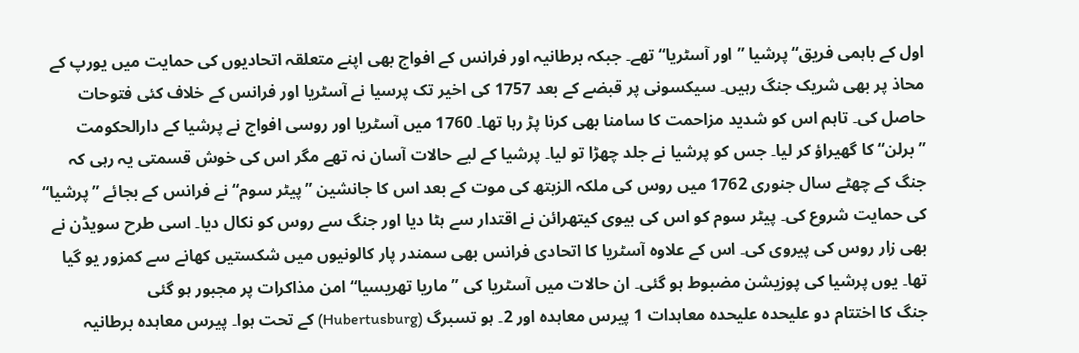اول کے باہمی فریق“ پرشیا ”اور آسٹریا“ تھے۔ جبکہ برطانیہ اور فرانس کے افواج بھی اپنے متعلقہ اتحادیوں کی حمایت میں یورپ کے محاذ پر بھی شریک جنگ رہیں۔ سیکسونی پر قبضے کے بعد 1757 کی اخیر تک پرسیا نے آسٹریا اور فرانس کے خلاف کئی فتوحات حاصل کی۔ تاہم اس کو شدید مزاحمت کا سامنا بھی کرنا پڑ رہا تھا۔ 1760 میں آسٹریا اور روسی افواج نے پرشیا کے دارالحکومت ”برلن“ کا گھیراؤ کر لیا۔ جس کو پرشیا نے جلد چھڑا تو لیا۔ پرشیا کے لیے حالات آسان نہ تھے مگر اس کی خوش قسمتی یہ رہی کہ جنگ کے چھٹے سال جنوری 1762 میں روس کی ملکہ الزبتھ کی موت کے بعد اس کا جانشین ”پیٹر سوم“ نے فرانس کے بجائے ”پرشیا“ کی حمایت شروع کی۔ پیٹر سوم کو اس کی بیوی کیتھرائن نے اقتدار سے ہٹا دیا اور جنگ سے روس کو نکال دیا۔ اسی طرح سویڈن نے بھی زار روس کی پیروی کی۔ اس کے علاوہ آسٹریا کا اتحادی فرانس بھی سمندر پار کالونیوں میں شکستیں کھانے سے کمزور یو گیا تھا۔ یوں پرشیا کی پوزیشن مضبوط ہو گئی۔ ان حالات میں آسٹریا کی ”ماریا تھریسیا“ امن مذاکرات پر مجبور ہو گئی
جنگ کا اختتام دو علیحدہ علیحدہ معاہدات 1 پیرس معاہدہ اور 2۔ ہو تسبرگ (Hubertusburg) کے تحت ہوا۔ پیرس معاہدہ برطانیہ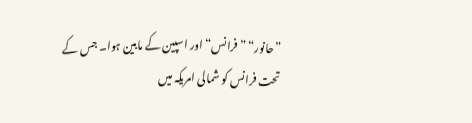”حانور“ ”فرانس“ اور اسپین کے مابین ہوا۔ جس کے تحت فرانس کو شمالی امریکہ میں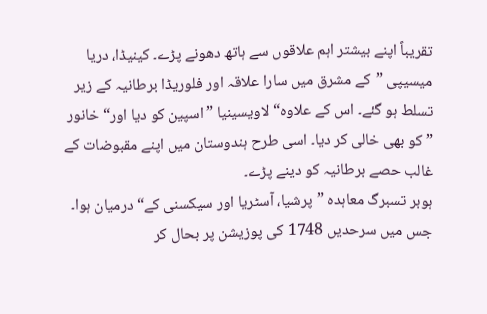تقریباً اپنے بیشتر اہم علاقوں سے ہاتھ دھونے پڑے۔ کینیڈا، دریا میسیپی ”کے مشرق میں سارا علاقہ اور فلوریڈا برطانیہ کے زیر تسلط ہو گئے۔ اس کے علاوہ“ لاویسینیا ”اسپین کو دیا اور“ خانور ”کو بھی خالی کر دیا۔ اسی طرح ہندوستان میں اپنے مقبوضات کے غالب حصے برطانیہ کو دینے پڑے۔
ہوبر تسبرگ معاہدہ ”پرشیا، آسٹریا اور سیکسنی کے“ درمیان ہوا۔ جس میں سرحدیں 1748 کی پوزیشن پر بحال کر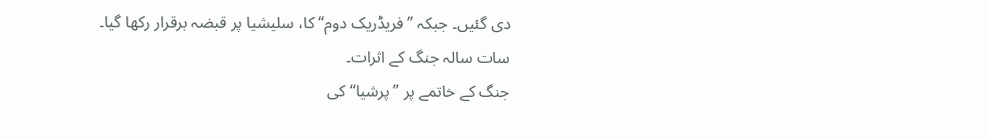دی گئیں۔ جبکہ ”فریڈریک دوم“ کا، سلیشیا پر قبضہ برقرار رکھا گیا۔
سات سالہ جنگ کے اثرات۔
جنگ کے خاتمے پر ”پرشیا“ کی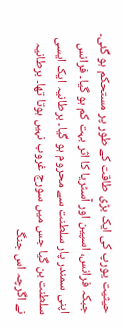حیثیت یورپ کی ایک بڑی طاقت کے طور پر مستحکم ہو گئی۔ جبکہ فرانس، اسپین اور آسٹریا کا اثر بہت کم ہو گیا۔ فرانس اپنی سمندر پار سلطنت سے محروم ہو گیا۔ برطانیہ ایک ایسی سلطنت بن گیا جس میں سورج غروب نہیں ہوتا تھا۔ برطانیہ نے اگرچہ اس جنگ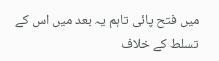میں فتح پائی تاہم یہ بعد میں اس کے تسلط کے خلاف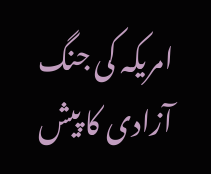امریکہ کی جنگ آزادی کا پیش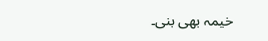خیمہ بھی بنی۔